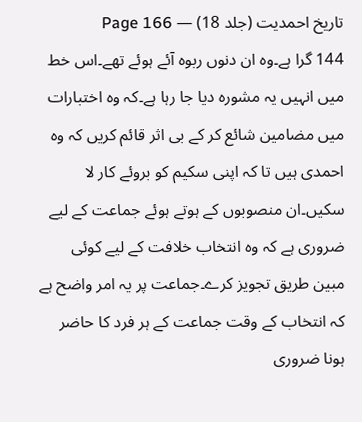تاریخ احمدیت (جلد 18) — Page 166
144 گرا ہے۔وہ ان دنوں ربوہ آئے ہوئے تھے۔اس خط میں انہیں یہ مشورہ دیا جا رہا ہے۔کہ وہ اختبارات میں مضامین شائع کر کے بی اثر قائم کریں کہ وہ احمدی ہیں تا کہ اپنی سکیم کو بروئے کار لا سکیں۔ان منصوبوں کے ہوتے ہوئے جماعت کے لیے ضروری ہے کہ وہ انتخاب خلافت کے لیے کوئی مبین طریق تجویز کرے۔جماعت پر یہ امر واضح ہے کہ انتخاب کے وقت جماعت کے ہر فرد کا حاضر ہونا ضروری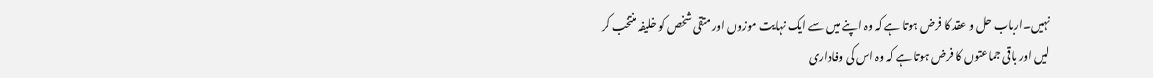نہیں۔ارباب حل و عقد کا فرض ہوتا ہے کہ وہ اپنے میں سے ایک نہایت موزوں اور متقی شخص کو خلیفہ منتخب کر لیں اور باقی جماعتوں کا فرض ہوتا ہے کہ وہ اس کی وفاداری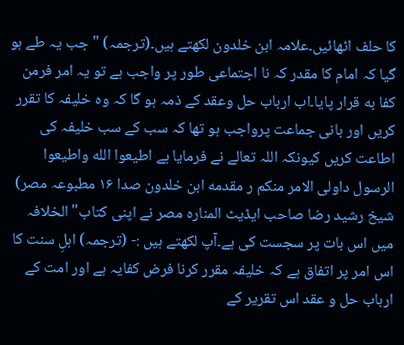کا حلف اٹھائیں۔علامہ ابن خلدون لکھتے ہیں۔(ترجمہ) " جب یہ طے ہو گیا کہ امام کا مقدر کہ نا اجتماعی طور پر واجب ہے تو یہ امر فرمن کفا به قرار پایا۔اب ارباب حل وعقد کے ذمہ ہو گا کہ وہ خلیفہ کا تقرر کریں اور بانی جماعت پرواجب ہو تھا کہ سب کے سب خلیفہ کی اطاعت کریں کیونکہ اللہ تعالے نے فرمایا ہے اطیعوا الله واطیعوا الرسول داولی الامر منكم ر مقدمه ابن خلدون صدا ۱۶ مطبوعہ مصر) شیخ رشید رضا صاحب ایڈیٹ المنارہ مصر نے اپنی کتاب" الخلافہ میں اس بات پر سجست کی ہے۔آپ لکھتے ہیں :- (ترجمہ) اہلِ سنت کا اس امر پر اتفاق ہے کہ خلیفہ مقرر کرنا فرض کفایہ ہے اور امت کے ارباب حل و عقد اس تقریر کے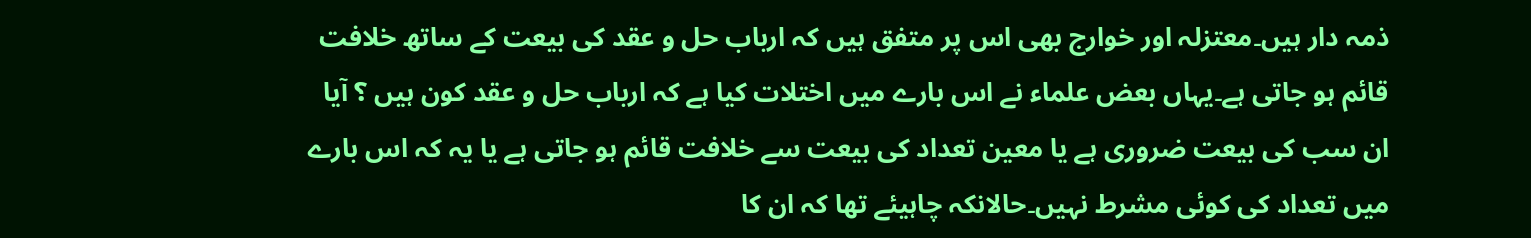ذمہ دار ہیں۔معتزلہ اور خوارج بھی اس پر متفق ہیں کہ ارباب حل و عقد کی بیعت کے ساتھ خلافت قائم ہو جاتی ہے۔یہاں بعض علماء نے اس بارے میں اختلات کیا ہے کہ ارباب حل و عقد کون ہیں ؟ آیا ان سب کی بیعت ضروری ہے یا معین تعداد کی بیعت سے خلافت قائم ہو جاتی ہے یا یہ کہ اس بارے میں تعداد کی کوئی مشرط نہیں۔حالانکہ چاہیئے تھا کہ ان کا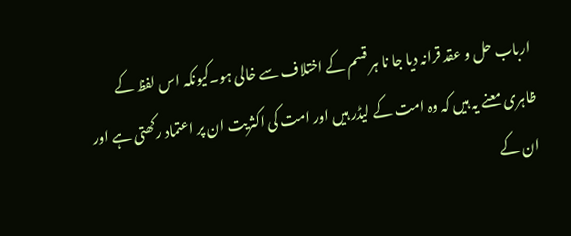ارباب حل و عقد قرانہ دیا جا نا ہر قسم کے اختلاف سے خالی ہو۔کیونکہ اس لفظ کے ظاہری معنے یہ ہیں کہ وہ امت کے لیڈر ہیں اور امت کی اکثریت ان پر اعتماد رکھتی ہے اور ان کے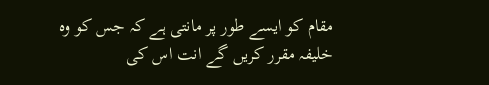مقام کو ایسے طور پر مانتی ہے کہ جس کو وہ خلیفہ مقرر کریں گے انت اس کی